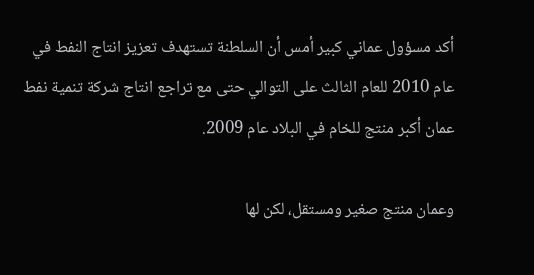أكد مسؤول عماني كبير أمس أن السلطنة تستهدف تعزيز انتاج النفط في عام 2010 للعام الثالث على التوالي حتى مع تراجع انتاج شركة تنمية نفط عمان أكبر منتج للخام في البلاد عام 2009.

وعمان منتج صغير ومستقل، لكن لها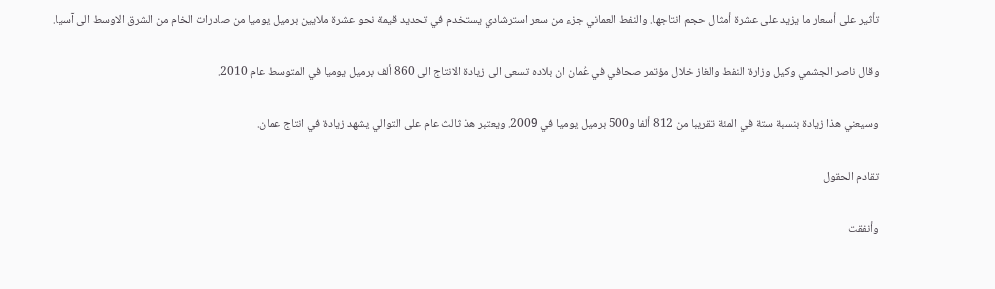تأثير على أسعار ما يزيد على عشرة أمثال حجم انتاجها. والنفط العماني جزء من سعر استرشادي يستخدم في تحديد قيمة نحو عشرة ملايين برميل يوميا من صادرات الخام من الشرق الاوسط الى آسيا.

وقال ناصر الجشمي وكيل وزارة النفط والغاز خلال مؤتمر صحافي في عُمان ان بلاده تسعى الى زيادة الانتاج الى 860 ألف برميل يوميا في المتوسط عام 2010.

وسيعني هذا زيادة بنسبة ستة في المئة تقريبا من 812 ألفا و500 برميل يوميا في 2009. ويعتبر هذ ثالث عام على التوالي يشهد زيادة في انتاج عمان.

تقادم الحقول

وأنفقت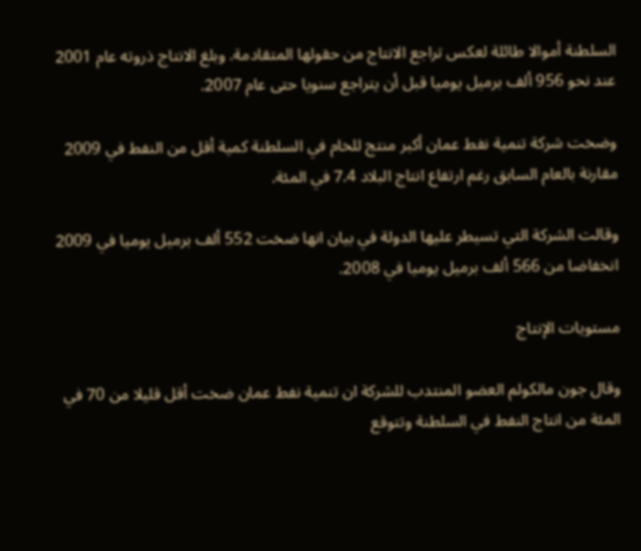السلطنة أموالا طائلة لعكس تراجع الانتاج من حقولها المتقادمة. وبلغ الانتاج ذروته عام 2001 عند نحو 956 ألف برميل يوميا قبل أن يتراجع سنويا حتى عام 2007.

وضخت شركة تنمية نفط عمان أكبر منتج للخام في السلطنة كمية أقل من النفط في 2009 مقارنة بالعام السابق رغم ارتفاع انتاج البلاد 7.4 في المئة.

وقالت الشركة التي تسيطر عليها الدولة في بيان انها ضخت 552 ألف برميل يوميا في 2009 انخفاضا من 566 ألف برميل يوميا في 2008.

مستويات الإنتاج

وقال جون مالكولم العضو المنتدب للشركة ان تنمية نفط عمان ضخت أقل قليلا من 70 في المئة من انتاج النفط في السلطنة وتتوقع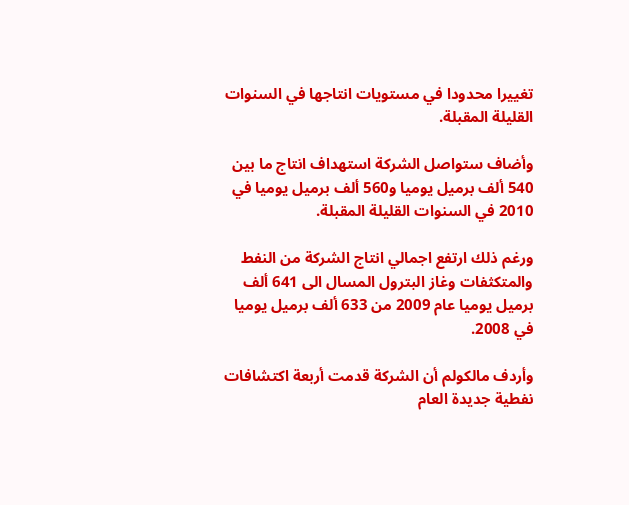تغييرا محدودا في مستويات انتاجها في السنوات القليلة المقبلة.

وأضاف ستواصل الشركة استهداف انتاج ما بين 540 ألف برميل يوميا و560 ألف برميل يوميا في 2010 في السنوات القليلة المقبلة.

ورغم ذلك ارتفع اجمالي انتاج الشركة من النفط والمتكثفات وغاز البترول المسال الى 641 ألف برميل يوميا عام 2009 من 633 ألف برميل يوميا في 2008.

وأردف مالكولم أن الشركة قدمت أربعة اكتشافات نفطية جديدة العام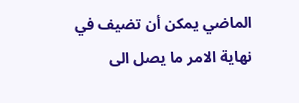الماضي يمكن أن تضيف في نهاية الامر ما يصل الى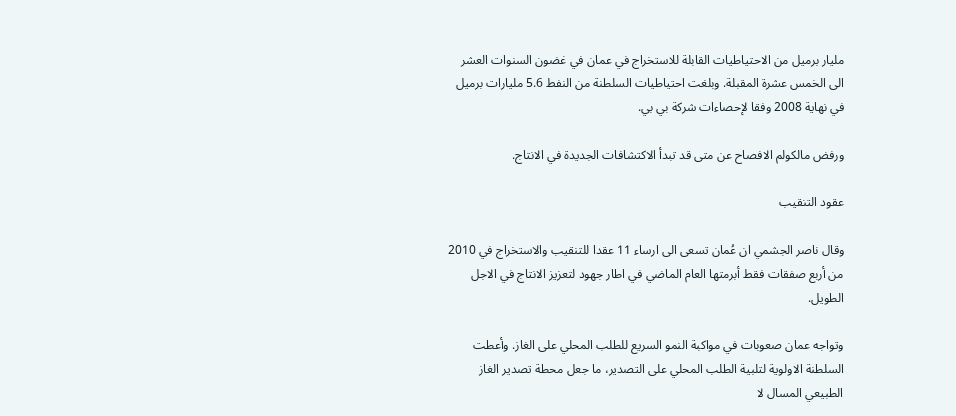مليار برميل من الاحتياطيات القابلة للاستخراج في عمان في غضون السنوات العشر الى الخمس عشرة المقبلة. وبلغت احتياطيات السلطنة من النفط 5.6 مليارات برميل في نهاية 2008 وفقا لإحصاءات شركة بي بي.

ورفض مالكولم الافصاح عن متى قد تبدأ الاكتشافات الجديدة في الانتاج.

عقود التنقيب

وقال ناصر الجشمي ان عُمان تسعى الى ارساء 11 عقدا للتنقيب والاستخراج في 2010 من أربع صفقات فقط أبرمتها العام الماضي في اطار جهود لتعزيز الانتاج في الاجل الطويل.

وتواجه عمان صعوبات في مواكبة النمو السريع للطلب المحلي على الغاز. وأعطت السلطنة الاولوية لتلبية الطلب المحلي على التصدير، ما جعل محطة تصدير الغاز الطبيعي المسال لا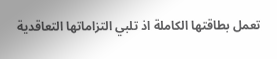تعمل بطاقتها الكاملة اذ تلبي التزاماتها التعاقدية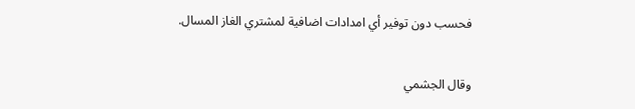فحسب دون توفير أي امدادات اضافية لمشتري الغاز المسال.

وقال الجشمي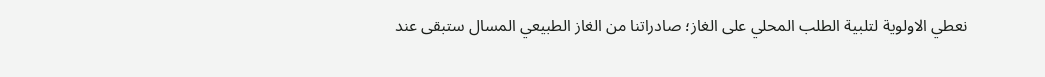نعطي الاولوية لتلبية الطلب المحلي على الغاز؛ صادراتنا من الغاز الطبيعي المسال ستبقى عند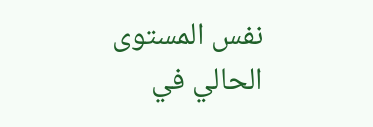نفس المستوى الحالي في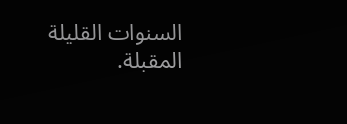السنوات القليلة المقبلة.